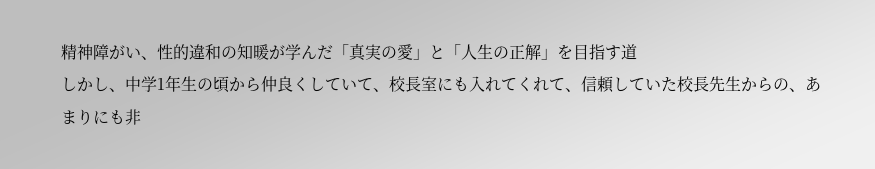精神障がい、性的違和の知暖が学んだ「真実の愛」と「人生の正解」を目指す道
しかし、中学1年生の頃から仲良くしていて、校長室にも入れてくれて、信頼していた校長先生からの、あまりにも非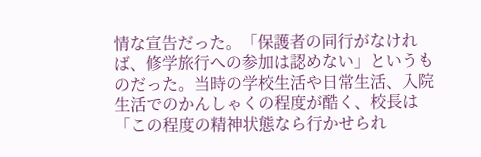情な宣告だった。「保護者の同行がなければ、修学旅行への参加は認めない」というものだった。当時の学校生活や日常生活、入院生活でのかんしゃくの程度が酷く、校長は「この程度の精神状態なら行かせられ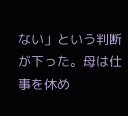ない」という判断が下った。母は仕事を休め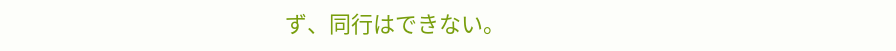ず、同行はできない。